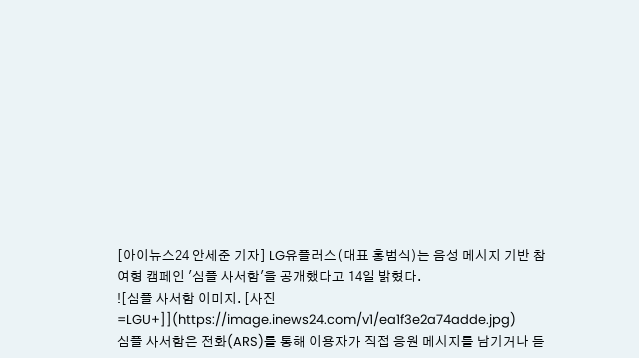[아이뉴스24 안세준 기자] LG유플러스(대표 홍범식)는 음성 메시지 기반 참여형 캠페인 '심플 사서함'을 공개했다고 14일 밝혔다.
![심플 사서함 이미지. [사진=LGU+]](https://image.inews24.com/v1/ea1f3e2a74adde.jpg)
심플 사서함은 전화(ARS)를 통해 이용자가 직접 응원 메시지를 남기거나 듣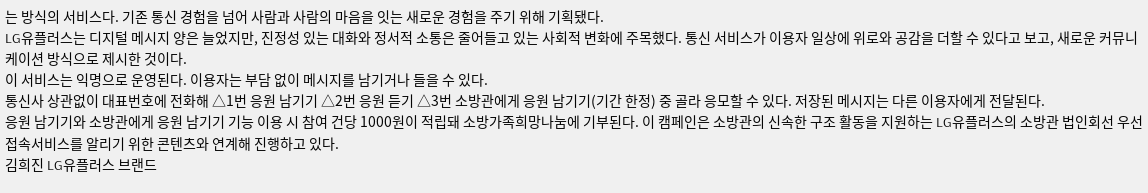는 방식의 서비스다. 기존 통신 경험을 넘어 사람과 사람의 마음을 잇는 새로운 경험을 주기 위해 기획됐다.
LG유플러스는 디지털 메시지 양은 늘었지만, 진정성 있는 대화와 정서적 소통은 줄어들고 있는 사회적 변화에 주목했다. 통신 서비스가 이용자 일상에 위로와 공감을 더할 수 있다고 보고, 새로운 커뮤니케이션 방식으로 제시한 것이다.
이 서비스는 익명으로 운영된다. 이용자는 부담 없이 메시지를 남기거나 들을 수 있다.
통신사 상관없이 대표번호에 전화해 △1번 응원 남기기 △2번 응원 듣기 △3번 소방관에게 응원 남기기(기간 한정) 중 골라 응모할 수 있다. 저장된 메시지는 다른 이용자에게 전달된다.
응원 남기기와 소방관에게 응원 남기기 기능 이용 시 참여 건당 1000원이 적립돼 소방가족희망나눔에 기부된다. 이 캠페인은 소방관의 신속한 구조 활동을 지원하는 LG유플러스의 소방관 법인회선 우선접속서비스를 알리기 위한 콘텐츠와 연계해 진행하고 있다.
김희진 LG유플러스 브랜드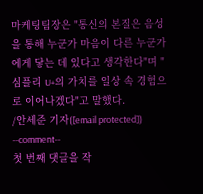마케팅팀장은 "통신의 본질은 음성을 통해 누군가 마음이 다른 누군가에게 닿는 데 있다고 생각한다"며 "심플리 U+의 가치를 일상 속 경험으로 이어나겠다"고 말했다.
/안세준 기자([email protected])
--comment--
첫 번째 댓글을 작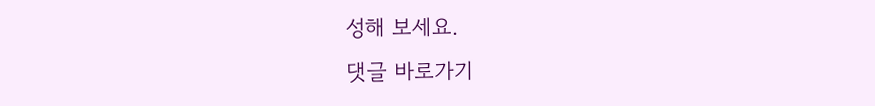성해 보세요.
댓글 바로가기